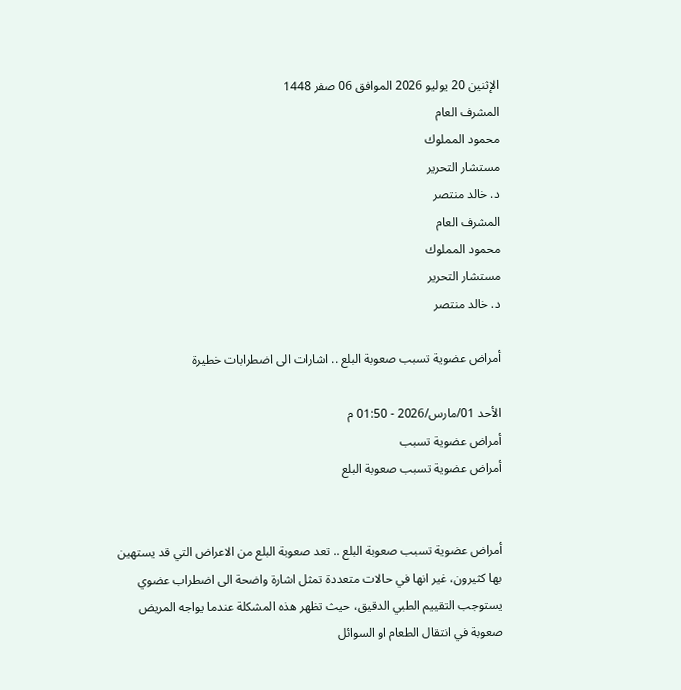الإثنين 20 يوليو 2026 الموافق 06 صفر 1448
المشرف العام
محمود المملوك
مستشار التحرير
د. خالد منتصر
المشرف العام
محمود المملوك
مستشار التحرير
د. خالد منتصر

أمراض عضوية تسبب صعوبة البلع .. اشارات الى اضطرابات خطيرة

الأحد 01/مارس/2026 - 01:50 م
أمراض عضوية تسبب
أمراض عضوية تسبب صعوبة البلع


أمراض عضوية تسبب صعوبة البلع .. تعد صعوبة البلع من الاعراض التي قد يستهين بها كثيرون، غير انها في حالات متعددة تمثل اشارة واضحة الى اضطراب عضوي يستوجب التقييم الطبي الدقيق، حيث تظهر هذه المشكلة عندما يواجه المريض صعوبة في انتقال الطعام او السوائل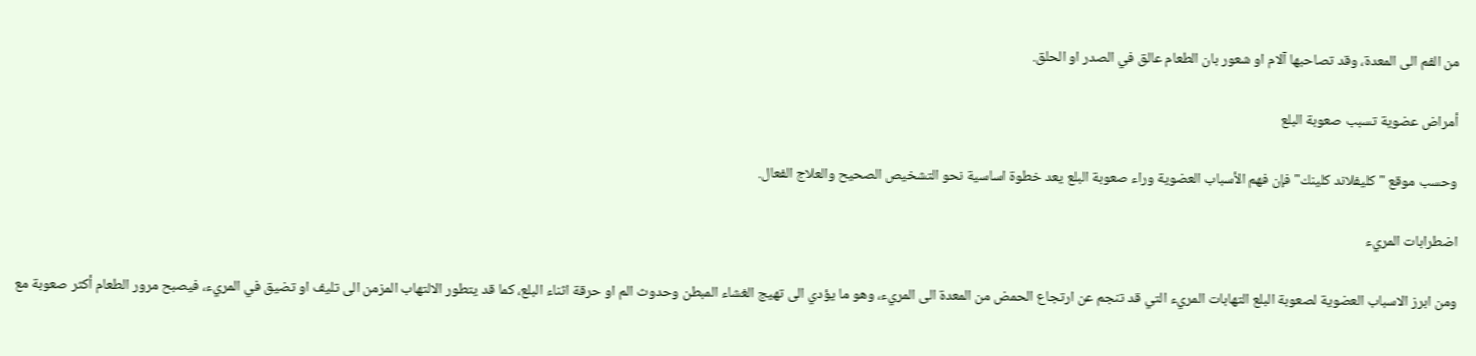من الفم الى المعدة، وقد تصاحبها آلام او شعور بان الطعام عالق في الصدر او الحلق.

أمراض عضوية تسبب صعوبة البلع

وحسب موقع " كليفلاند كلينك" فإن فهم الأسباب العضوية وراء صعوبة البلع يعد خطوة اساسية نحو التشخيص الصحيح والعلاج الفعال.

اضطرابات المريء

ومن ابرز الاسباب العضوية لصعوبة البلع التهابات المريء التي قد تنجم عن ارتجاع الحمض من المعدة الى المريء، وهو ما يؤدي الى تهيج الغشاء المبطن وحدوث الم او حرقة اثناء البلع، كما قد يتطور الالتهاب المزمن الى تليف او تضيق في المريء، فيصبح مرور الطعام أكثر صعوبة مع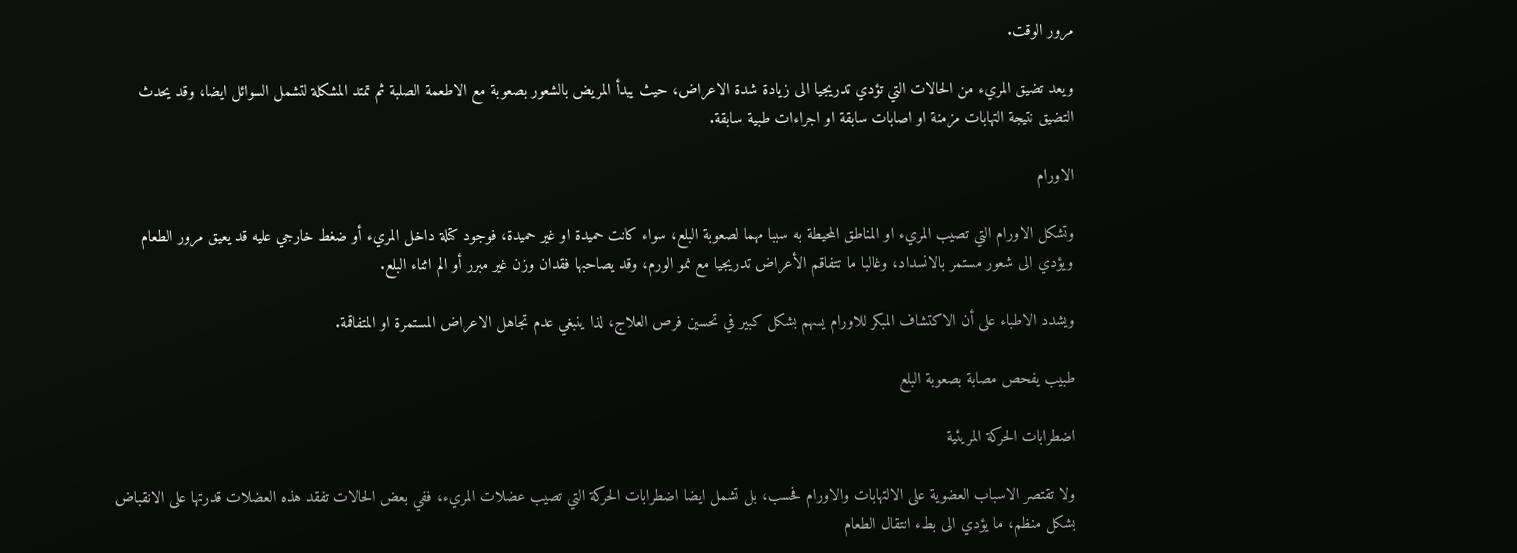مرور الوقت.

ويعد تضيق المريء من الحالات التي تؤدي تدريجيا الى زيادة شدة الاعراض، حيث يبدأ المريض بالشعور بصعوبة مع الاطعمة الصلبة ثم تمتد المشكلة لتشمل السوائل ايضا، وقد يحدث التضيق نتيجة التهابات مزمنة او اصابات سابقة او اجراءات طبية سابقة.

الاورام

وتشكل الاورام التي تصيب المريء او المناطق المحيطة به سببا مهما لصعوبة البلع، سواء كانت حميدة او غير حميدة، فوجود كتلة داخل المريء أو ضغط خارجي عليه قد يعيق مرور الطعام ويؤدي الى شعور مستمر بالانسداد، وغالبا ما تتفاقم الأعراض تدريجيا مع نمو الورم، وقد يصاحبها فقدان وزن غير مبرر أو الم اثناء البلع.

ويشدد الاطباء على أن الاكتشاف المبكر للاورام يسهم بشكل كبير في تحسين فرص العلاج، لذا ينبغي عدم تجاهل الاعراض المستمرة او المتفاقمة.

طبيب يفحص مصابة بصعوبة البلع

اضطرابات الحركة المريئية

ولا تقتصر الاسباب العضوية على الالتهابات والاورام فحسب، بل تشمل ايضا اضطرابات الحركة التي تصيب عضلات المريء، ففي بعض الحالات تفقد هذه العضلات قدرتها على الانقباض بشكل منظم، ما يؤدي الى بطء انتقال الطعام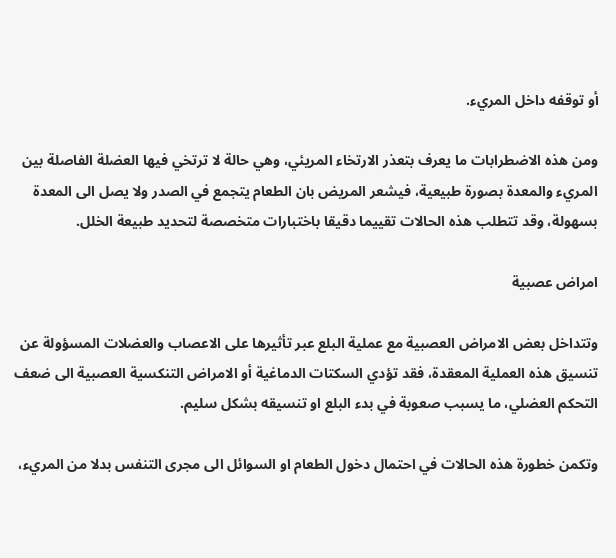أو توقفه داخل المريء.

ومن هذه الاضطرابات ما يعرف بتعذر الارتخاء المريئي، وهي حالة لا ترتخي فيها العضلة الفاصلة بين المريء والمعدة بصورة طبيعية، فيشعر المريض بان الطعام يتجمع في الصدر ولا يصل الى المعدة بسهولة، وقد تتطلب هذه الحالات تقييما دقيقا باختبارات متخصصة لتحديد طبيعة الخلل.

امراض عصبية

وتتداخل بعض الامراض العصبية مع عملية البلع عبر تأثيرها على الاعصاب والعضلات المسؤولة عن تنسيق هذه العملية المعقدة، فقد تؤدي السكتات الدماغية أو الامراض التنكسية العصبية الى ضعف التحكم العضلي، ما يسبب صعوبة في بدء البلع او تنسيقه بشكل سليم.

وتكمن خطورة هذه الحالات في احتمال دخول الطعام او السوائل الى مجرى التنفس بدلا من المريء،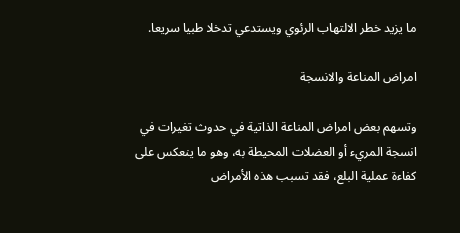ما يزيد خطر الالتهاب الرئوي ويستدعي تدخلا طبيا سريعا.

امراض المناعة والانسجة

وتسهم بعض امراض المناعة الذاتية في حدوث تغيرات في انسجة المريء أو العضلات المحيطة به، وهو ما ينعكس على كفاءة عملية البلع، فقد تسبب هذه الأمراض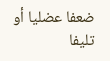ضعفا عضليا أو تليفا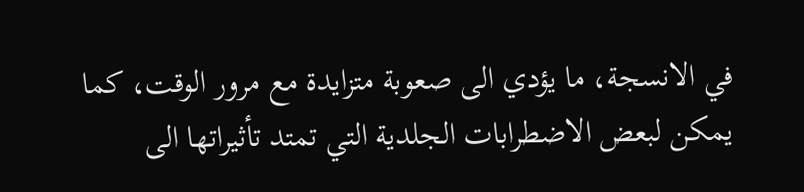في الانسجة، ما يؤدي الى صعوبة متزايدة مع مرور الوقت، كما يمكن لبعض الاضطرابات الجلدية التي تمتد تأثيراتها الى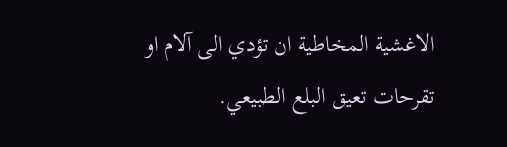الاغشية المخاطية ان تؤدي الى آلام او تقرحات تعيق البلع الطبيعي.